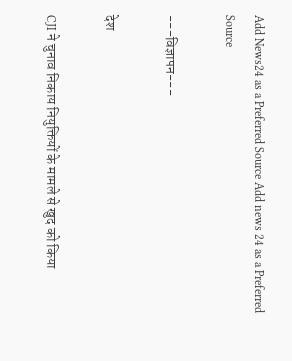Add News24 as a Preferred Source Add news 24 as a Preferred Source

---विज्ञापन---

देश

CJI ने चुनाव निकाय नियुक्तियों के मामले से खुद को किया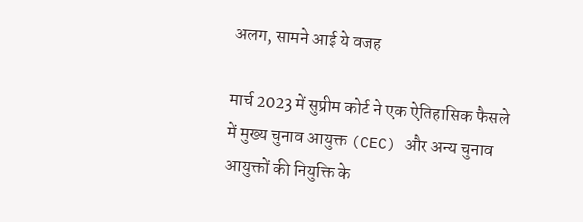अलग, सामने आई ये वजह

मार्च 2023 में सुप्रीम कोर्ट ने एक ऐतिहासिक फैसले में मुख्य चुनाव आयुक्त (CEC) और अन्य चुनाव आयुक्तों की नियुक्ति के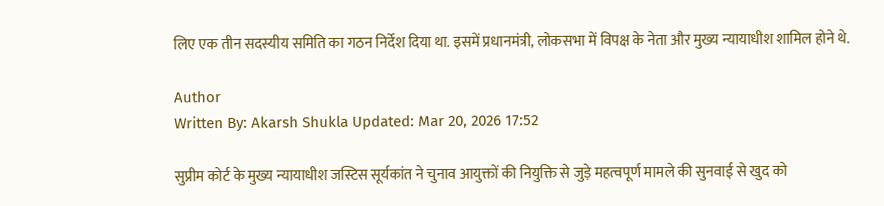लिए एक तीन सदस्यीय समिति का गठन निर्देश दिया था. इसमें प्रधानमंत्री, लोकसभा में विपक्ष के नेता और मुख्य न्यायाधीश शामिल होने थे.

Author
Written By: Akarsh Shukla Updated: Mar 20, 2026 17:52

सुप्रीम कोर्ट के मुख्य न्यायाधीश जस्टिस सूर्यकांत ने चुनाव आयुक्तों की नियुक्ति से जुड़े महत्वपूर्ण मामले की सुनवाई से खुद को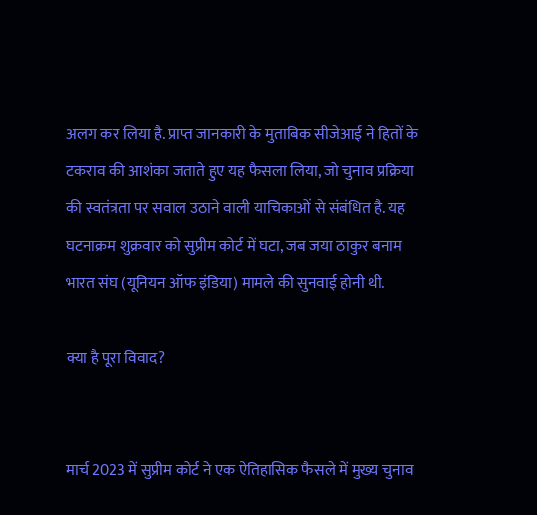अलग कर लिया है. प्राप्त जानकारी के मुताबिक सीजेआई ने हितों के टकराव की आशंका जताते हुए यह फैसला लिया, जो चुनाव प्रक्रिया की स्वतंत्रता पर सवाल उठाने वाली याचिकाओं से संबंधित है. यह घटनाक्रम शुक्रवार को सुप्रीम कोर्ट में घटा, जब जया ठाकुर बनाम भारत संघ (यूनियन ऑफ इंडिया) मामले की सुनवाई होनी थी.

क्या है पूरा विवाद?


मार्च 2023 में सुप्रीम कोर्ट ने एक ऐतिहासिक फैसले में मुख्य चुनाव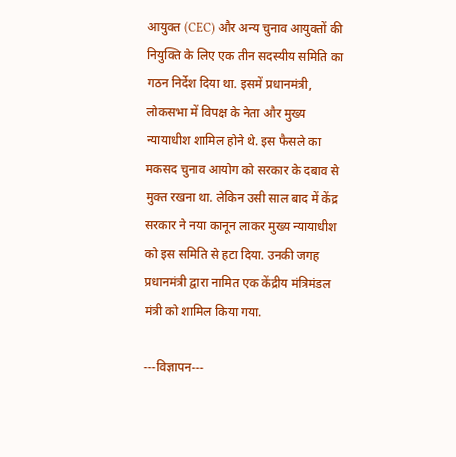आयुक्त (CEC) और अन्य चुनाव आयुक्तों की नियुक्ति के लिए एक तीन सदस्यीय समिति का गठन निर्देश दिया था. इसमें प्रधानमंत्री, लोकसभा में विपक्ष के नेता और मुख्य न्यायाधीश शामिल होने थे. इस फैसले का मकसद चुनाव आयोग को सरकार के दबाव से मुक्त रखना था. लेकिन उसी साल बाद में केंद्र सरकार ने नया कानून लाकर मुख्य न्यायाधीश को इस समिति से हटा दिया. उनकी जगह प्रधानमंत्री द्वारा नामित एक केंद्रीय मंत्रिमंडल मंत्री को शामिल किया गया.

---विज्ञापन---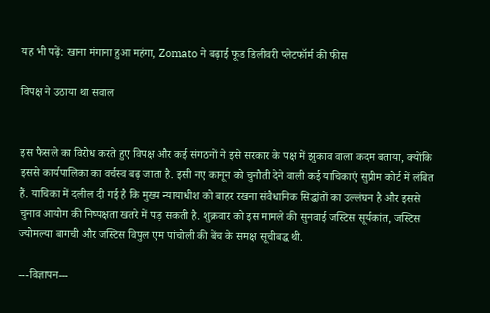यह भी पढ़ें: खाना मंगाना हुआ महंगा, Zomato ने बढ़ाई फूड डिलीवरी प्लेटफॉर्म की फीस

विपक्ष ने उठाया था सवाल


इस फैसले का विरोध करते हुए विपक्ष और कई संगठनों ने इसे सरकार के पक्ष में झुकाव वाला कदम बताया, क्योंकि इससे कार्यपालिका का वर्चस्व बढ़ जाता है. इसी नए कानून को चुनौती देने वाली कई याचिकाएं सुप्रीम कोर्ट में लंबित हैं. याचिका में दलील दी गई है कि मुख्य न्यायाधीश को बाहर रखना संवैधानिक सिद्धांतों का उल्लंघन है और इससे चुनाव आयोग की निष्पक्षता खतरे में पड़ सकती है. शुक्रवार को इस मामले की सुनवाई जस्टिस सूर्यकांत, जस्टिस ज्योमल्या बागची और जस्टिस विपुल एम पांचोली की बेंच के समक्ष सूचीबद्ध थी.

---विज्ञापन---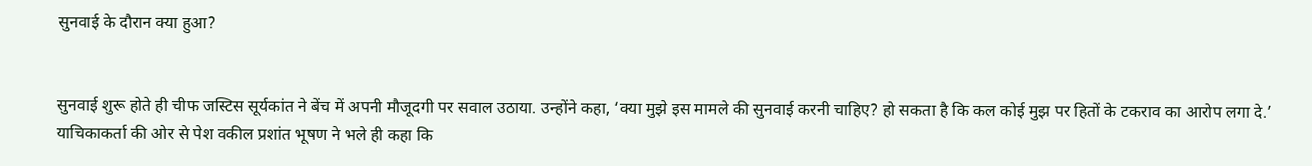सुनवाई के दौरान क्या हुआ?


सुनवाई शुरू होते ही चीफ जस्टिस सूर्यकांत ने बेंच में अपनी मौजूदगी पर सवाल उठाया. उन्होंने कहा, ‘क्या मुझे इस मामले की सुनवाई करनी चाहिए? हो सकता है कि कल कोई मुझ पर हितों के टकराव का आरोप लगा दे.’ याचिकाकर्ता की ओर से पेश वकील प्रशांत भूषण ने भले ही कहा कि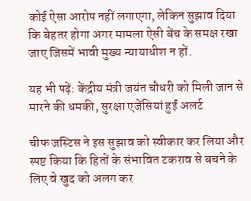कोई ऐसा आरोप नहीं लगाएगा, लेकिन सुझाव दिया कि बेहतर होगा अगर मामला ऐसी बेंच के समक्ष रखा जाए जिसमें भावी मुख्य न्यायाधीश न हों.

यह भी पढ़ें: केंद्रीय मंत्री जयंत चौधरी को मिली जान से मारने की धमकी, सुरक्षा एजेंसियां हुईं अलर्ट

चीफ जस्टिस ने इस सुझाव को स्वीकार कर लिया और स्पष्ट किया कि हितों के संभावित टकराव से बचने के लिए वे खुद को अलग कर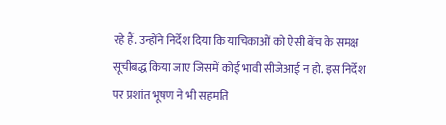रहे हैं. उन्होंने निर्देश दिया कि याचिकाओं को ऐसी बेंच के समक्ष सूचीबद्ध किया जाए जिसमें कोई भावी सीजेआई न हो. इस निर्देश पर प्रशांत भूषण ने भी सहमति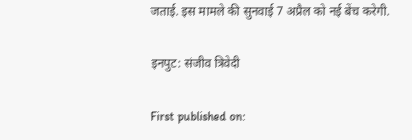जताई. इस मामले की सुनवाई 7 अप्रैल को नई बेंच करेगी.

इनपुट: संजीव त्रिवेदी

First published on: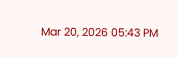Mar 20, 2026 05:43 PM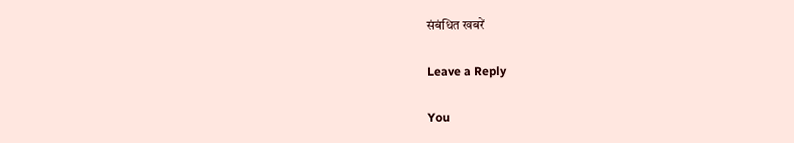संबंधित खबरें

Leave a Reply

You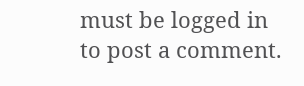must be logged in to post a comment.